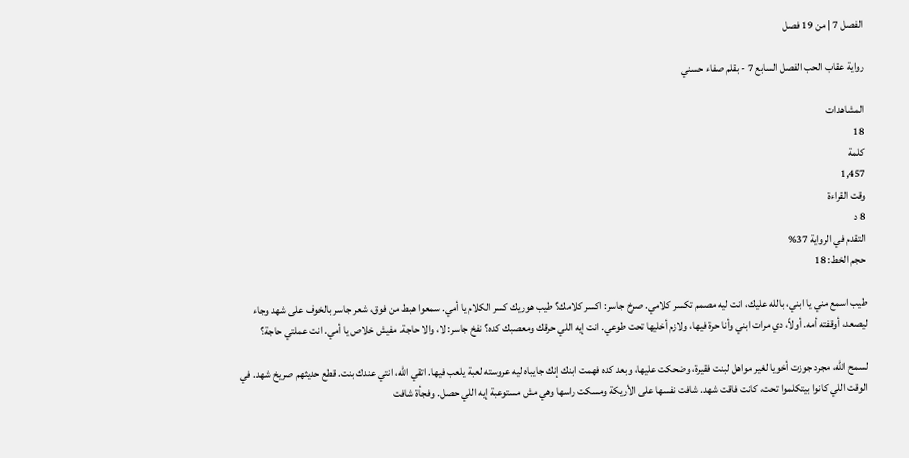الفصل 7 | من 19 فصل

رواية عقاب الحب الفصل السابع 7 - بقلم صفاء حسني

المشاهدات
18
كلمة
1,457
وقت القراءة
8 د
التقدم في الرواية 37%
حجم الخط: 18

طيب اسمع مني يا ابني، بالله عليك، انت ليه مصمم تكسر كلامي. صرخ جاسر: اكسر كلامك؟ طيب هوريك كسر الكلام يا أمي. سمعوا هبط من فوق، شعر جاسر بالخوف على شهد وجاء ليصعد، أوقفته أمه. أولاً، دي مرات ابني وأنا حرة فيها، ولازم أخليها تحت طوعي. انت إيه اللي حرقك ومعصبك كده؟ نفخ جاسر: لا، والا حاجة. مفيش خلاص يا أمي. انت عملتي حاجة؟

لسمح الله، مجرد جوزت أخويا لغير مواهل لبنت فقيرة، وضحكت عليها، وبعد كده فهمت ابنك إنك جايباه ليه عروسته لعبة يلعب فيها. اتقي الله، انتي عندك بنت. قطع حديثهم صريخ شهد. في الوقت اللي كانوا بيتكلموا تحت، كانت فاقت شهد. شافت نفسها على الأريكة ومسكت راسها وهي مش مستوعبة إيه اللي حصل. وفجأة شافت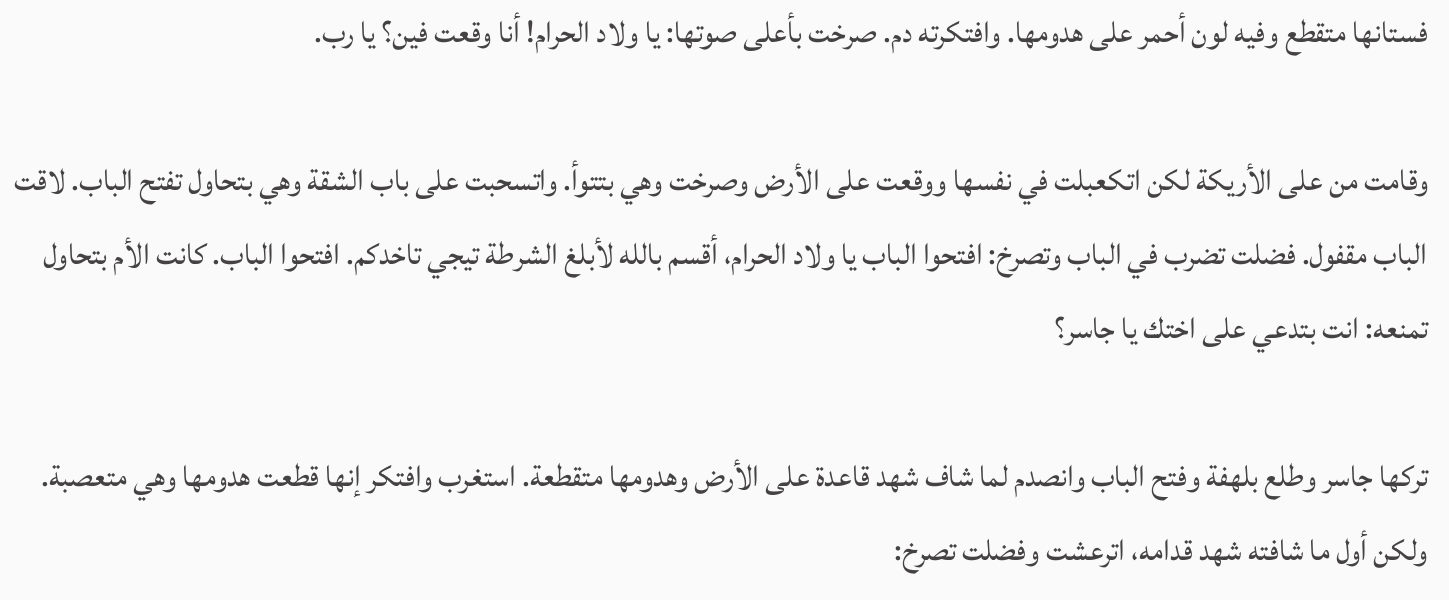فستانها متقطع وفيه لون أحمر على هدومها. وافتكرته دم. صرخت بأعلى صوتها: يا ولاد الحرام! أنا وقعت فين؟ يا رب.

وقامت من على الأريكة لكن اتكعبلت في نفسها ووقعت على الأرض وصرخت وهي بتتوأ. واتسحبت على باب الشقة وهي بتحاول تفتح الباب. لاقت الباب مقفول. فضلت تضرب في الباب وتصرخ: افتحوا الباب يا ولاد الحرام، أقسم بالله لأبلغ الشرطة تيجي تاخدكم. افتحوا الباب. كانت الأم بتحاول تمنعه: انت بتدعي على اختك يا جاسر؟

تركها جاسر وطلع بلهفة وفتح الباب وانصدم لما شاف شهد قاعدة على الأرض وهدومها متقطعة. استغرب وافتكر إنها قطعت هدومها وهي متعصبة. ولكن أول ما شافته شهد قدامه، اترعشت وفضلت تصرخ: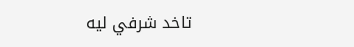تاخد شرفي ليه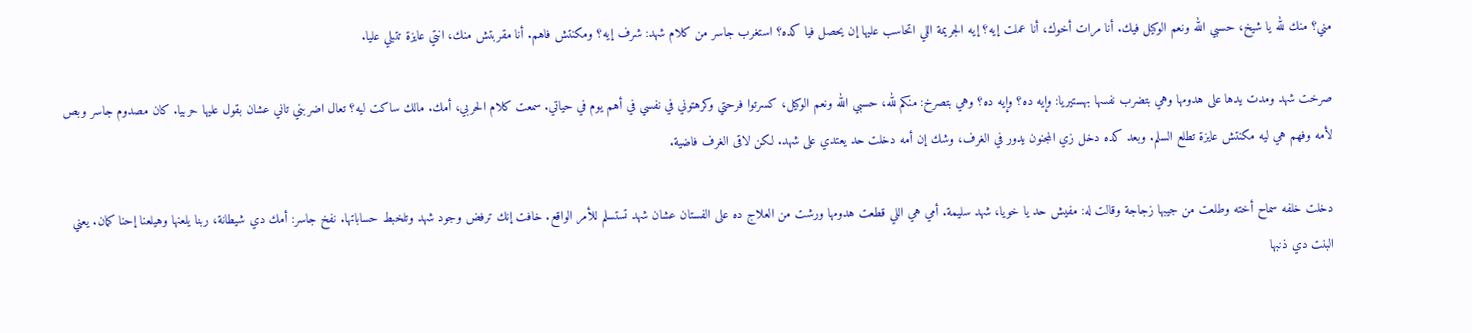مني؟ منك لله يا شيخ، حسبي الله ونعم الوكيل فيك. أنا مرات أخوك، أنا عملت إيه؟ إيه الجريمة اللي اتحاسب عليها إن يحصل فيا كده؟ استغرب جاسر من كلام شهد: شرف إيه؟ ومكنتش فاهم. أنا مقربتش منك، انتي عايزة تتبلي عليا.

صرخت شهد ومدت يدها على هدومها وهي بتضرب نفسها بهستيريا: وإيه ده؟ وإيه ده؟ وهي بتصرخ: منكم لله، حسبي الله ونعم الوكيل، كسرتوا فرحتي وكرهتوني في نفسي في أهم يوم في حياتي. سمعت كلام الحربي، أمك. مالك ساكت ليه؟ تعال اضربني تاني عشان بقول عليها حربيا. كان مصدوم جاسر وبص لأمه وفهم هي ليه مكنتش عايزة تطلع السلم. وبعد كده دخل زي المجنون يدور في الغرف، وشك إن أمه دخلت حد يعتدي على شهد. لكن لاقى الغرف فاضية.

دخلت خلفه سماح أخته وطلعت من جيبها زجاجة وقالت له: مفيش حد يا خويا، شهد سليمة. أمي هي اللي قطعت هدومها ورشت من العلاج ده على الفستان عشان شهد تستسلم للأمر الواقع. خافت إنك ترفض وجود شهد وتلخبط حساباتها. نفخ جاسر: أمك دي شيطانة، ربنا يلعنها وهيلعنا إحنا كمان. يعني البنت دي ذنبها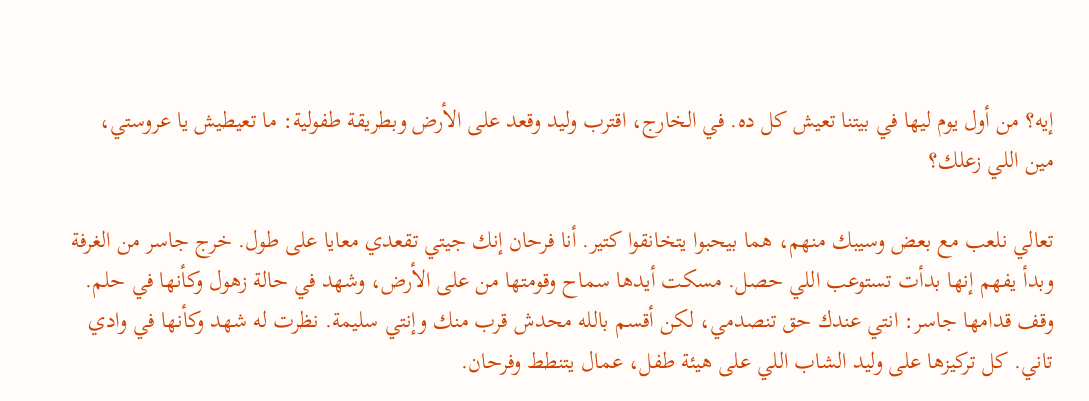إيه؟ من أول يوم ليها في بيتنا تعيش كل ده. في الخارج، اقترب وليد وقعد على الأرض وبطريقة طفولية: ما تعيطيش يا عروستي، مين اللي زعلك؟

تعالي نلعب مع بعض وسيبك منهم، هما بيحبوا يتخانقوا كتير. أنا فرحان إنك جيتي تقعدي معايا على طول. خرج جاسر من الغرفة وبدأ يفهم إنها بدأت تستوعب اللي حصل. مسكت أيدها سماح وقومتها من على الأرض، وشهد في حالة زهول وكأنها في حلم. وقف قدامها جاسر: انتي عندك حق تنصدمي، لكن أقسم بالله محدش قرب منك وإنتي سليمة. نظرت له شهد وكأنها في وادي تاني. كل تركيزها على وليد الشاب اللي على هيئة طفل، عمال يتنطط وفرحان.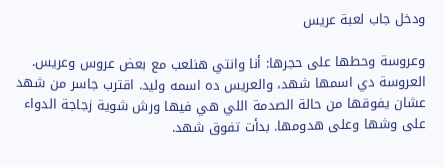ودخل جاب لعبة عريس

وعروسة وحطها على حجرها: أنا وانتي هنلعب مع بعض عروس وعريس. العروسة دي اسمها شهد، والعريس ده اسمه وليد. اقترب جاسر من شهد عشان يفوقها من حالة الصدمة اللي هي فيها ورش شوية زجاجة الدواء على وشها وعلى هدومها. بدأت تفوق شهد.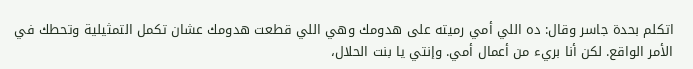اتكلم بحدة جاسر وقال: ده اللي أمي رميته على هدومك وهي اللي قطعت هدومك عشان تكمل التمثيلية وتحطك في الأمر الواقع. لكن أنا بريء من أعمال أمي. وإنتي يا بنت الحلال،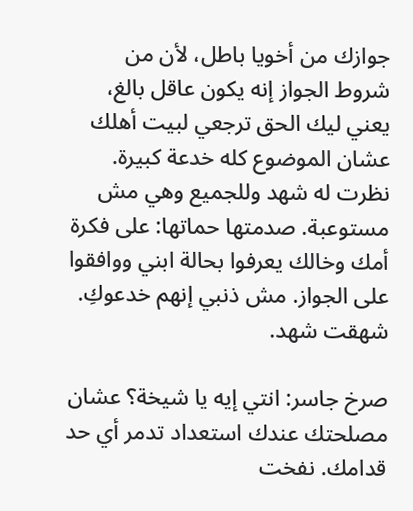جوازك من أخويا باطل، لأن من شروط الجواز إنه يكون عاقل بالغ، يعني ليك الحق ترجعي لبيت أهلك عشان الموضوع كله خدعة كبيرة. نظرت له شهد وللجميع وهي مش مستوعبة. صدمتها حماتها: على فكرة أمك وخالك يعرفوا بحالة ابني ووافقوا على الجواز. مش ذنبي إنهم خدعوكِ. شهقت شهد.

صرخ جاسر: انتي إيه يا شيخة؟ عشان مصلحتك عندك استعداد تدمر أي حد قدامك. نفخت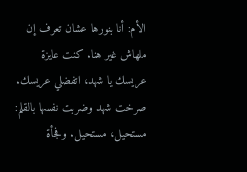الأم: أنا بنورها عشان تعرف إن ملهاش غير هنا. كنت عايزة عريسك يا شهد، اتفضلي عريسك. صرخت شهد وضربت نفسها بالقلم: مستحيل، مستحيل. وفجأة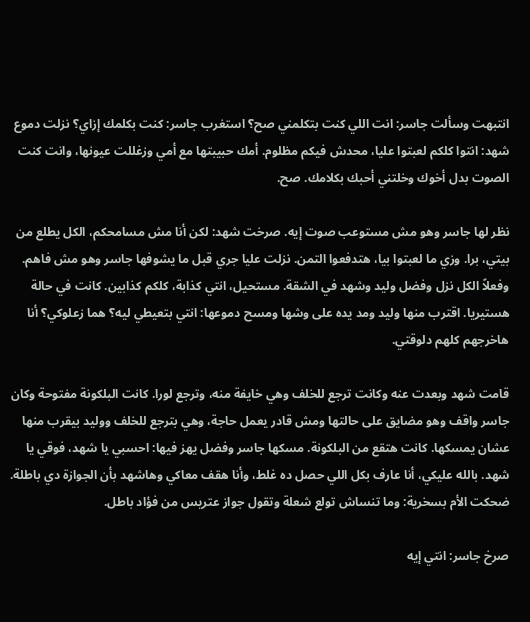انتبهت وسألت جاسر: انت اللي كنت بتكلمني صح؟ استغرب جاسر: كنت بكلمك إزاي؟ نزلت دموع شهد: انتوا كلكم لعبتوا عليا، محدش فيكم مظلوم. أمك حبيبتها مع أمي وزغللت عيونها، وانت كنت الصوت بدل أخوك وخلتني أحبك بكلامك. صح.

نظر لها جاسر وهو مش مستوعب صوت إيه. صرخت شهد: لكن أنا مش مسامحكم، الكل يطلع من بيتي، برا. وزي ما لعبتوا بيا، هتدفعوا التمن. نزلت عليا جري قبل ما يشوفها جاسر وهو مش فاهم. وفعلاً الكل نزل وفضل وليد وشهد في الشقة. مستحيل، انتي كذابة، كلكم كذابين. كانت في حالة هستيريا. اقترب منها وليد ومد يده على وشها ومسح دموعها: انتي بتعيطي ليه؟ هما زعلوكي؟ أنا هاخرجهم كلهم دلوقتي.

قامت شهد وبعدت عنه وكانت ترجع للخلف وهي خايفة منه، وترجع لورا. كانت البلكونة مفتوحة وكان جاسر واقف وهو مضايق على حالتها ومش قادر يعمل حاجة، وهي بترجع للخلف ووليد بيقرب منها عشان يمسكها. كانت هتقع من البلكونة. مسكها جاسر وفضل يهز فيها: احسبي يا شهد، فوقي يا شهد. بالله عليكي، أنا عارف بكل اللي حصل ده غلط، وأنا هقف معاكي وهاشهد بأن الجوازة دي باطلة. ضحكت الأم بسخرية: وما تنساش تولع شعلة وتقول جواز عتريس من فؤاد باطل.

صرخ جاسر: انتي إيه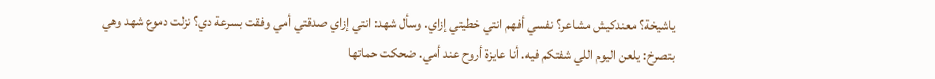ياشيخة؟ معندكيش مشاعر؟ نفسي أفهم انتي خطيتي إزاي. وسأل شهد: انتي إزاي صدقتي أمي وفقت بسرعة دي؟ نزلت دموع شهد وهي بتصرخ: يلعن اليوم اللي شفتكم فيه. أنا عايزة أروح عند أمي. ضحكت حماتها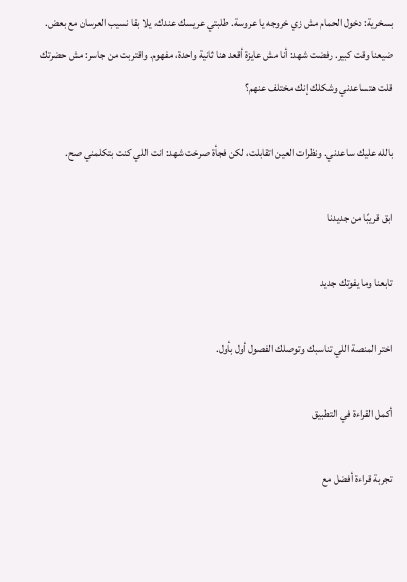بسخرية: دخول الحمام مش زي خروجه يا عروسة. طلبتي عريسك عندك، يلا بقا نسيب العرسان مع بعض. ضيعنا وقت كبير. رفضت شهد: أنا مش عايزة أقعد هنا ثانية واحدة، مفهوم. واقتربت من جاسر: مش حضرتك قلت هتساعدني وشكلك إنك مختلف عنهم؟

بالله عليك ساعدني. ونظرات العين اتقابلت، لكن فجأة صرخت شهد: انت اللي كنت بتكلمني صح.

ابق قريبًا من جديدنا

تابعنا وما يفوتك جديد

اختر المنصة اللي تناسبك وتوصلك الفصول أول بأول.

أكمل القراءة في التطبيق

تجربة قراءة أفضل مع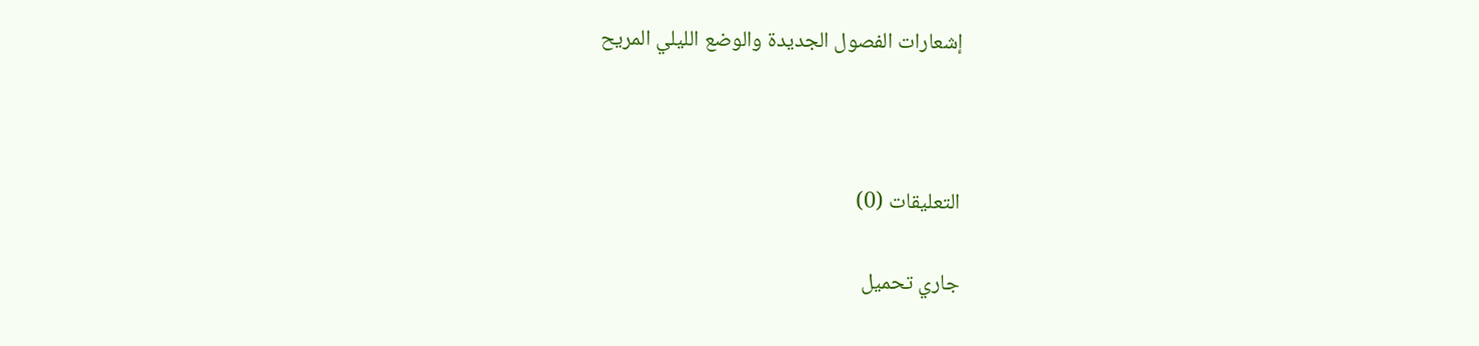إشعارات الفصول الجديدة والوضع الليلي المريح



التعليقات (0)

جاري تحميل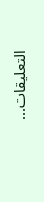التعليقات...